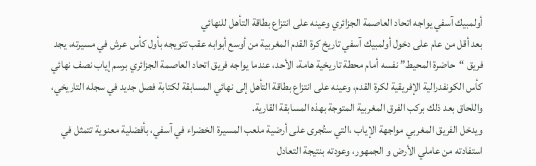أولمبيك آسفي يواجه اتحاد العاصمة الجزائري وعينه على انتزاع بطاقة التأهل للنهائي
بعد أقل من عام على دخول أولمبيك آسفي تاريخ كرة القدم المغربية من أوسع أبوابه عقب تتويجه بأول كأس عرش في مسيرته، يجد فريق “حاضرة المحيط” نفسه أمام محطة تاريخية هامة، الأحد، عندما يواجه فريق اتحاد العاصمة الجزائري برسم إياب نصف نهائي كأس الكونفدرالية الإفريقية لكرة القدم، وعينه على انتزاع بطاقة التأهل إلى نهائي المسابقة لكتابة فصل جديد في سجله التاريخي، واللحاق بعد ذلك بركب الفرق المغربية المتوجة بهذه المسابقة القارية.
ويدخل الفريق المغربي مواجهة الإياب ،التي ستُجرى على أرضية ملعب المسيرة الخضراء في آسفي، بأفضلية معنوية تتمثل في استفادته من عاملي الأرض و الجمهور، وعودته بنتيجة التعادل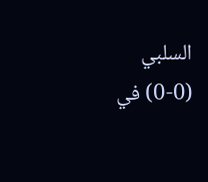السلبي (0-0) في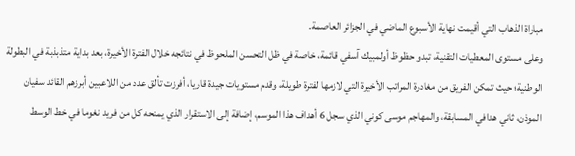مباراة الذهاب التي أقيمت نهاية الأسبوع الماضي في الجزائر العاصمة.
وعلى مستوى المعطيات التقنية، تبدو حظوظ أولمبيك آسفي قائمة، خاصة في ظل التحسن الملحوظ في نتائجه خلال الفترة الأخيرة، بعد بداية متذبذبة في البطولة الوطنية؛ حيث تمكن الفريق من مغادرة المراتب الأخيرة التي لازمها لفترة طويلة، وقدم مستويات جيدة قاريا، أفرزت تألق عدد من اللاعبين أبرزهم القائد سفيان الموذن، ثاني هدافي المسابقة، والمهاجم موسى كوني الذي سجل 6 أهداف هذا الموسم، إضافة إلى الاستقرار الذي يمنحه كل من فريد نغوما في خط الوسط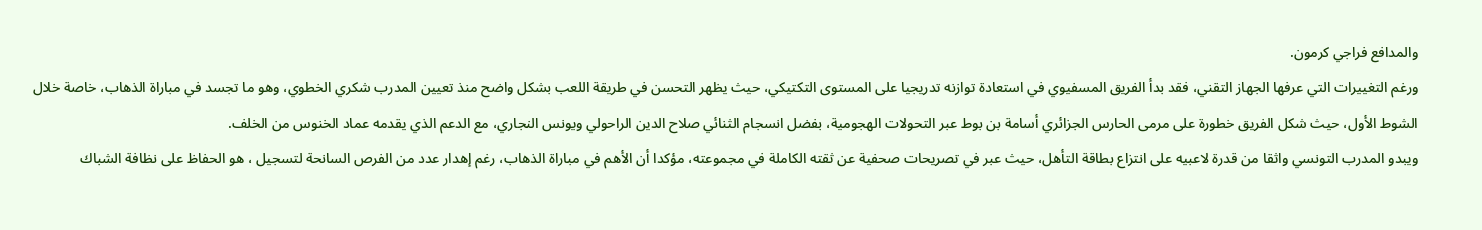والمدافع فراجي كرمون.
ورغم التغييرات التي عرفها الجهاز التقني، فقد بدأ الفريق المسفيوي في استعادة توازنه تدريجيا على المستوى التكتيكي، حيث يظهر التحسن في طريقة اللعب بشكل واضح منذ تعيين المدرب شكري الخطوي، وهو ما تجسد في مباراة الذهاب، خاصة خلال الشوط الأول، حيث شكل الفريق خطورة على مرمى الحارس الجزائري أسامة بن بوط عبر التحولات الهجومية، بفضل انسجام الثنائي صلاح الدين الراحولي ويونس النجاري، مع الدعم الذي يقدمه عماد الخنوس من الخلف.
ويبدو المدرب التونسي واثقا من قدرة لاعبيه على انتزاع بطاقة التأهل، حيث عبر في تصريحات صحفية عن ثقته الكاملة في مجموعته، مؤكدا أن الأهم في مباراة الذهاب، رغم إهدار عدد من الفرص السانحة لتسجيل ، هو الحفاظ على نظافة الشباك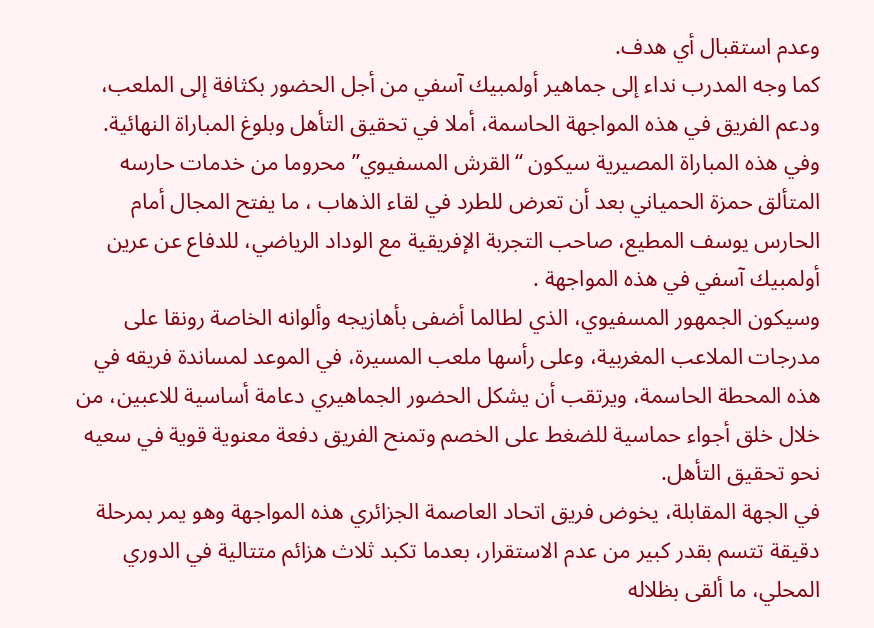وعدم استقبال أي هدف.
كما وجه المدرب نداء إلى جماهير أولمبيك آسفي من أجل الحضور بكثافة إلى الملعب، ودعم الفريق في هذه المواجهة الحاسمة، أملا في تحقيق التأهل وبلوغ المباراة النهائية.
وفي هذه المباراة المصيرية سيكون “القرش المسفيوي” محروما من خدمات حارسه المتألق حمزة الحمياني بعد أن تعرض للطرد في لقاء الذهاب ، ما يفتح المجال أمام الحارس يوسف المطيع، صاحب التجربة الإفريقية مع الوداد الرياضي، للدفاع عن عرين أولمبيك آسفي في هذه المواجهة .
وسيكون الجمهور المسفيوي، الذي لطالما أضفى بأهازيجه وألوانه الخاصة رونقا على مدرجات الملاعب المغربية، وعلى رأسها ملعب المسيرة، في الموعد لمساندة فريقه في هذه المحطة الحاسمة، ويرتقب أن يشكل الحضور الجماهيري دعامة أساسية للاعبين، من خلال خلق أجواء حماسية للضغط على الخصم وتمنح الفريق دفعة معنوية قوية في سعيه نحو تحقيق التأهل.
في الجهة المقابلة، يخوض فريق اتحاد العاصمة الجزائري هذه المواجهة وهو يمر بمرحلة دقيقة تتسم بقدر كبير من عدم الاستقرار، بعدما تكبد ثلاث هزائم متتالية في الدوري المحلي، ما ألقى بظلاله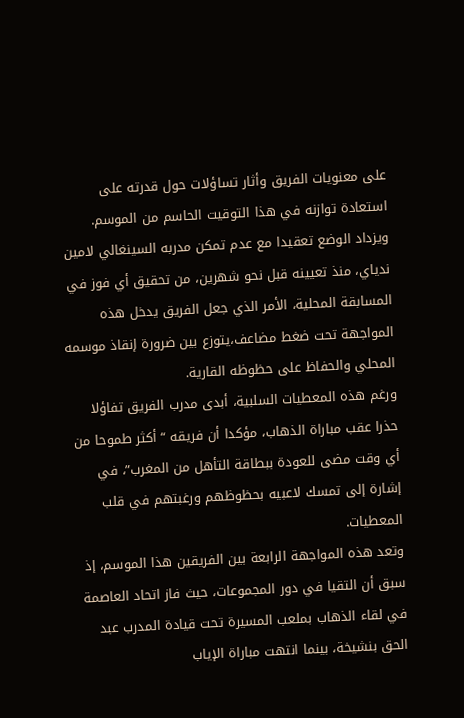على معنويات الفريق وأثار تساؤلات حول قدرته على استعادة توازنه في هذا التوقيت الحاسم من الموسم.
ويزداد الوضع تعقيدا مع عدم تمكن مدربه السينغالي لامين ندياي، منذ تعيينه قبل نحو شهرين، من تحقيق أي فوز في المسابقة المحلية، الأمر الذي جعل الفريق يدخل هذه المواجهة تحت ضغط مضاعف،يتوزع بين ضرورة إنقاذ موسمه المحلي والحفاظ على حظوظه القارية.
ورغم هذه المعطيات السلبية، أبدى مدرب الفريق تفاؤلا حذرا عقب مباراة الذهاب، مؤكدا أن فريقه “أكثر طموحا من أي وقت مضى للعودة ببطاقة التأهل من المغرب”، في إشارة إلى تمسك لاعبيه بحظوظهم ورغبتهم في قلب المعطيات.
وتعد هذه المواجهة الرابعة بين الفريقين هذا الموسم، إذ سبق أن التقيا في دور المجموعات، حيث فاز اتحاد العاصمة في لقاء الذهاب بملعب المسيرة تحت قيادة المدرب عبد الحق بنشيخة، بينما انتهت مباراة الإياب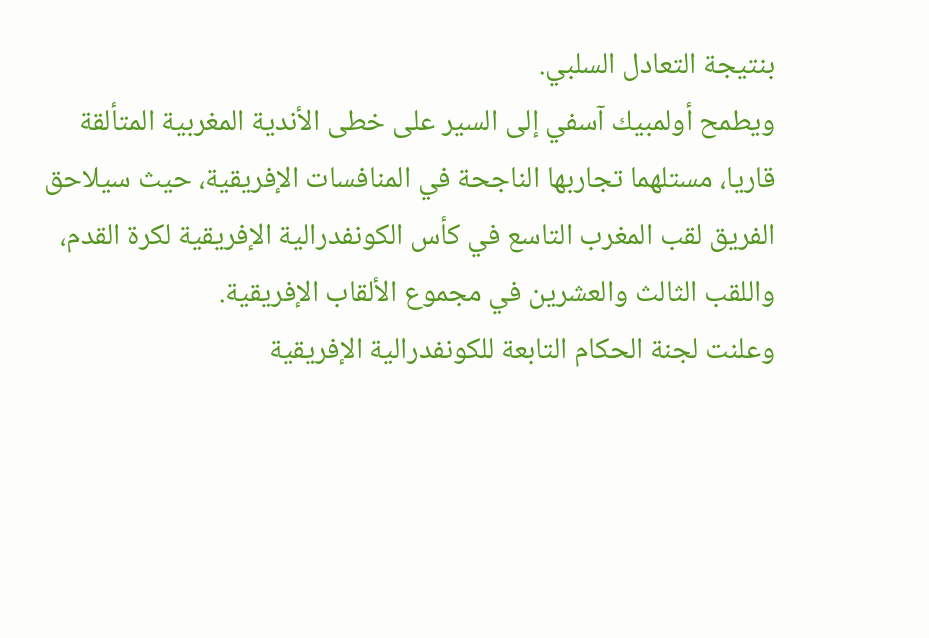بنتيجة التعادل السلبي.
ويطمح أولمبيك آسفي إلى السير على خطى الأندية المغربية المتألقة قاريا، مستلهما تجاربها الناجحة في المنافسات الإفريقية، حيث سيلاحق الفريق لقب المغرب التاسع في كأس الكونفدرالية الإفريقية لكرة القدم، واللقب الثالث والعشرين في مجموع الألقاب الإفريقية.
وعلنت لجنة الحكام التابعة للكونفدرالية الإفريقية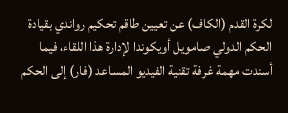لكرة القدم (الكاف) عن تعيين طاقم تحكيم رواندي بقيادة الحكم الدولي صامويل أويكوندا لإدارة هذا اللقاء، فيما أسندت مهمة غرفة تقنية الفيديو المساعد (فار) إلى الحكم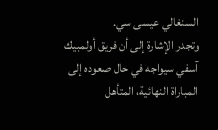السنغالي عيسى سي.
وتجدر الإشارة إلى أن فريق أولمبيك آسفي سيواجه في حال صعوده إلى المباراة النهائية، المتأهل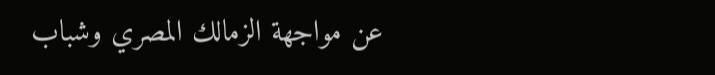عن مواجهة الزمالك المصري وشباب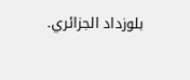بلوزداد الجزائري.